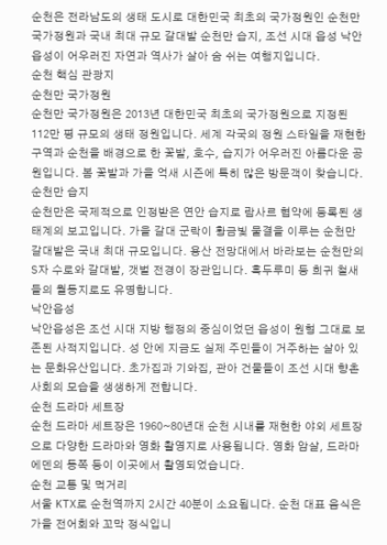순천은 전라남도의 생태 도시로 대한민국 최초의 국가정원인 순천만 국가정원과 국내 최대 규모 갈대밭 순천만 습지, 조선 시대 읍성 낙안읍성이 어우러진 자연과 역사가 살아 숨 쉬는 여행지입니다.
순천 핵심 관광지
순천만 국가정원
순천만 국가정원은 2013년 대한민국 최초의 국가정원으로 지정된 112만 평 규모의 생태 정원입니다. 세계 각국의 정원 스타일을 재현한 구역과 순천을 배경으로 한 꽃밭, 호수, 습지가 어우러진 아름다운 공원입니다. 봄 꽃밭과 가을 억새 시즌에 특히 많은 방문객이 찾습니다.
순천만 습지
순천만은 국제적으로 인정받은 연안 습지로 람사르 협약에 등록된 생태계의 보고입니다. 가을 갈대 군락이 황금빛 물결을 이루는 순천만 갈대밭은 국내 최대 규모입니다. 용산 전망대에서 바라보는 순천만의 S자 수로와 갈대밭, 갯벌 전경이 장관입니다. 흑두루미 등 희귀 철새들의 월동지로도 유명합니다.
낙안읍성
낙안읍성은 조선 시대 지방 행정의 중심이었던 읍성이 원형 그대로 보존된 사적지입니다. 성 안에 지금도 실제 주민들이 거주하는 살아 있는 문화유산입니다. 초가집과 기와집, 관아 건물들이 조선 시대 향촌 사회의 모습을 생생하게 전합니다.
순천 드라마 세트장
순천 드라마 세트장은 1960~80년대 순천 시내를 재현한 야외 세트장으로 다양한 드라마와 영화 촬영지로 사용됩니다. 영화 암살, 드라마 에덴의 동쪽 등이 이곳에서 촬영되었습니다.
순천 교통 및 먹거리
서울 KTX로 순천역까지 2시간 40분이 소요됩니다. 순천 대표 음식은 가을 전어회와 꼬막 정식입니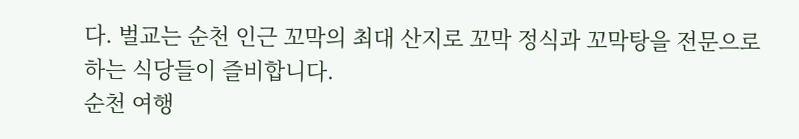다. 벌교는 순천 인근 꼬막의 최대 산지로 꼬막 정식과 꼬막탕을 전문으로 하는 식당들이 즐비합니다.
순천 여행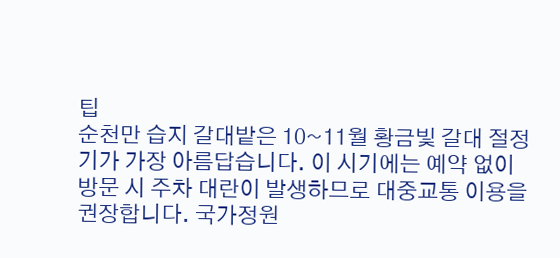팁
순천만 습지 갈대밭은 10~11월 황금빛 갈대 절정기가 가장 아름답습니다. 이 시기에는 예약 없이 방문 시 주차 대란이 발생하므로 대중교통 이용을 권장합니다. 국가정원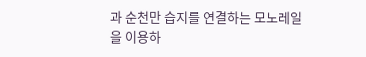과 순천만 습지를 연결하는 모노레일을 이용하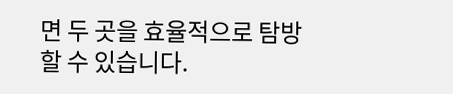면 두 곳을 효율적으로 탐방할 수 있습니다.